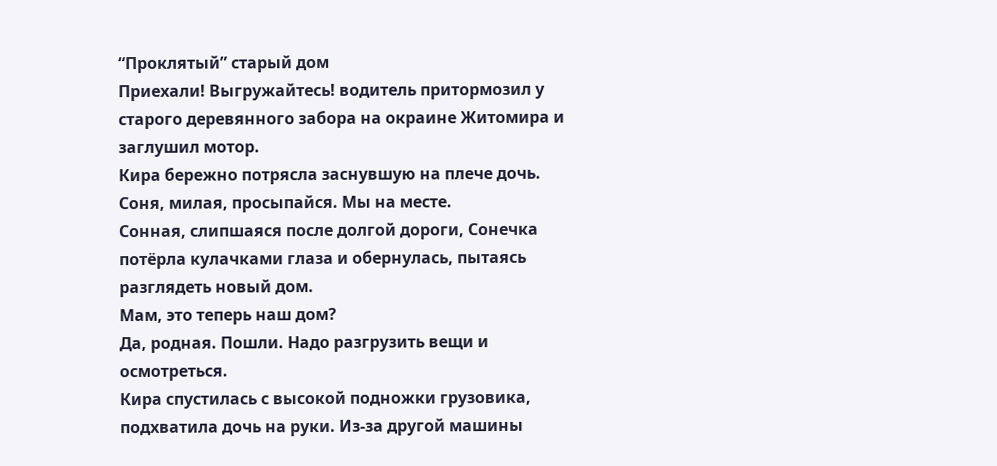“Проклятый” старый дом
Приехали! Выгружайтесь! водитель притормозил у старого деревянного забора на окраине Житомира и заглушил мотор.
Кира бережно потрясла заснувшую на плече дочь.
Соня, милая, просыпайся. Мы на месте.
Сонная, слипшаяся после долгой дороги, Сонечка потёрла кулачками глаза и обернулась, пытаясь разглядеть новый дом.
Мам, это теперь наш дом?
Да, родная. Пошли. Надо разгрузить вещи и осмотреться.
Кира спустилась с высокой подножки грузовика, подхватила дочь на руки. Из-за другой машины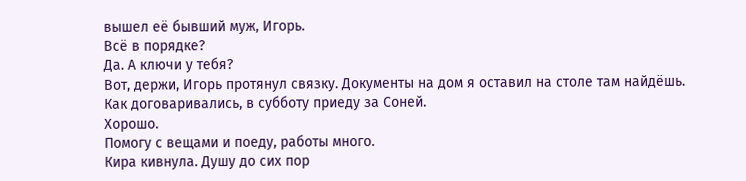вышел её бывший муж, Игорь.
Всё в порядке?
Да. А ключи у тебя?
Вот, держи, Игорь протянул связку. Документы на дом я оставил на столе там найдёшь. Как договаривались, в субботу приеду за Соней.
Хорошо.
Помогу с вещами и поеду, работы много.
Кира кивнула. Душу до сих пор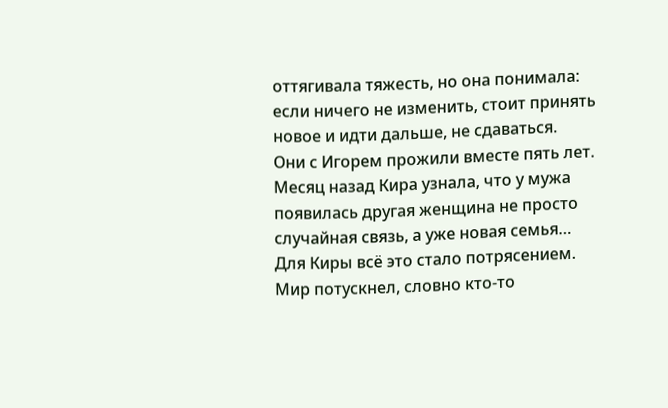оттягивала тяжесть, но она понимала: если ничего не изменить, стоит принять новое и идти дальше, не сдаваться.
Они с Игорем прожили вместе пять лет. Месяц назад Кира узнала, что у мужа появилась другая женщина не просто случайная связь, а уже новая семья… Для Киры всё это стало потрясением. Мир потускнел, словно кто-то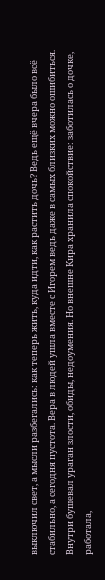выключил свет, а мысли разбегались: как теперь жить, куда идти, как растить дочь? Ведь ещё вчера было всё стабильно, а сегодня пустота. Вера в людей ушла вместе с Игорем ведь даже в самых близких можно ошибиться.
Внутри бушевал ураган злости, обиды, недоумения. Но внешне Кира хранила спокойствие: заботилась о дочке, работала,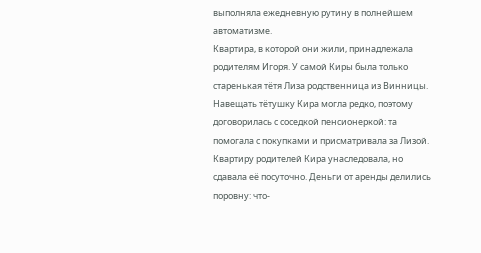выполняла ежедневную рутину в полнейшем автоматизме.
Квартира, в которой они жили, принадлежала родителям Игоря. У самой Киры была только старенькая тётя Лиза родственница из Винницы. Навещать тётушку Кира могла редко, поэтому договорилась с соседкой пенсионеркой: та помогала с покупками и присматривала за Лизой. Квартиру родителей Кира унаследовала, но сдавала её посуточно. Деньги от аренды делились поровну: что-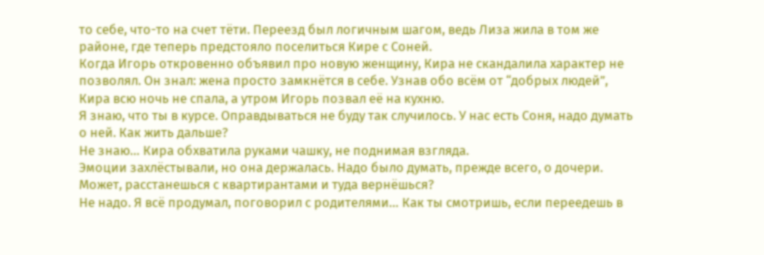то себе, что-то на счет тёти. Переезд был логичным шагом, ведь Лиза жила в том же районе, где теперь предстояло поселиться Кире с Соней.
Когда Игорь откровенно объявил про новую женщину, Кира не скандалила характер не позволял. Он знал: жена просто замкнётся в себе. Узнав обо всём от “добрых людей”, Кира всю ночь не спала, а утром Игорь позвал её на кухню.
Я знаю, что ты в курсе. Оправдываться не буду так случилось. У нас есть Соня, надо думать о ней. Как жить дальше?
Не знаю… Кира обхватила руками чашку, не поднимая взгляда.
Эмоции захлёстывали, но она держалась. Надо было думать, прежде всего, о дочери.
Может, расстанешься с квартирантами и туда вернёшься?
Не надо. Я всё продумал, поговорил с родителями… Как ты смотришь, если переедешь в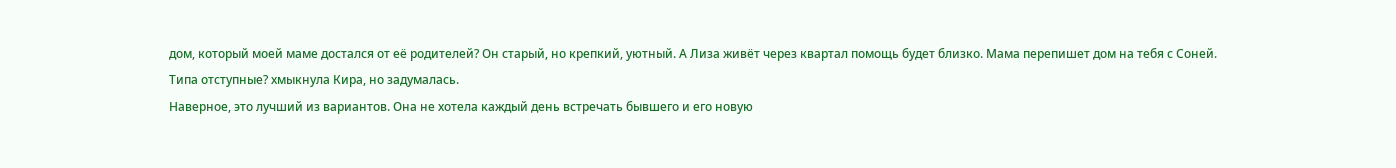дом, который моей маме достался от её родителей? Он старый, но крепкий, уютный. А Лиза живёт через квартал помощь будет близко. Мама перепишет дом на тебя с Соней.
Типа отступные? хмыкнула Кира, но задумалась.
Наверное, это лучший из вариантов. Она не хотела каждый день встречать бывшего и его новую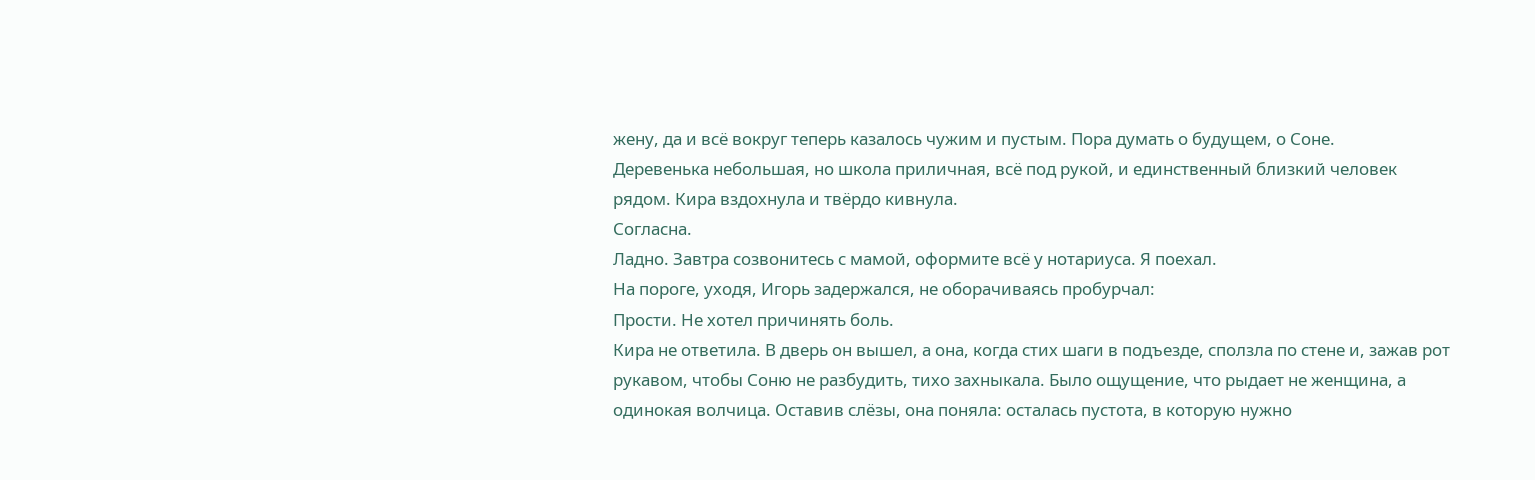жену, да и всё вокруг теперь казалось чужим и пустым. Пора думать о будущем, о Соне.
Деревенька небольшая, но школа приличная, всё под рукой, и единственный близкий человек рядом. Кира вздохнула и твёрдо кивнула.
Согласна.
Ладно. Завтра созвонитесь с мамой, оформите всё у нотариуса. Я поехал.
На пороге, уходя, Игорь задержался, не оборачиваясь пробурчал:
Прости. Не хотел причинять боль.
Кира не ответила. В дверь он вышел, а она, когда стих шаги в подъезде, сползла по стене и, зажав рот рукавом, чтобы Соню не разбудить, тихо захныкала. Было ощущение, что рыдает не женщина, а одинокая волчица. Оставив слёзы, она поняла: осталась пустота, в которую нужно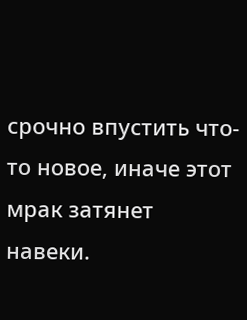срочно впустить что-то новое, иначе этот мрак затянет навеки.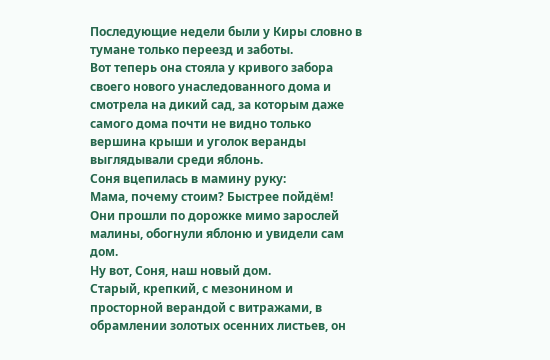Последующие недели были у Киры словно в тумане только переезд и заботы.
Вот теперь она стояла у кривого забора своего нового унаследованного дома и смотрела на дикий сад, за которым даже самого дома почти не видно только вершина крыши и уголок веранды выглядывали среди яблонь.
Соня вцепилась в мамину руку:
Мама, почему стоим? Быстрее пойдём!
Они прошли по дорожке мимо зарослей малины, обогнули яблоню и увидели сам дом.
Ну вот, Соня, наш новый дом.
Старый, крепкий, с мезонином и просторной верандой с витражами, в обрамлении золотых осенних листьев, он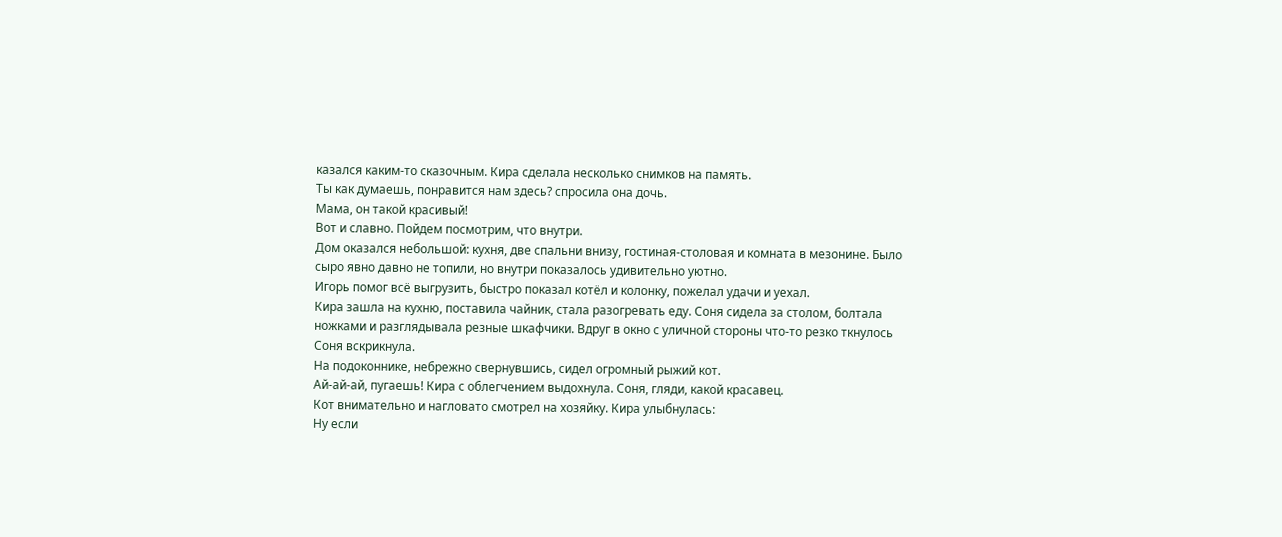казался каким-то сказочным. Кира сделала несколько снимков на память.
Ты как думаешь, понравится нам здесь? спросила она дочь.
Мама, он такой красивый!
Вот и славно. Пойдем посмотрим, что внутри.
Дом оказался небольшой: кухня, две спальни внизу, гостиная-столовая и комната в мезонине. Было сыро явно давно не топили, но внутри показалось удивительно уютно.
Игорь помог всё выгрузить, быстро показал котёл и колонку, пожелал удачи и уехал.
Кира зашла на кухню, поставила чайник, стала разогревать еду. Соня сидела за столом, болтала ножками и разглядывала резные шкафчики. Вдруг в окно с уличной стороны что-то резко ткнулось Соня вскрикнула.
На подоконнике, небрежно свернувшись, сидел огромный рыжий кот.
Ай-ай-ай, пугаешь! Кира с облегчением выдохнула. Соня, гляди, какой красавец.
Кот внимательно и нагловато смотрел на хозяйку. Кира улыбнулась:
Ну если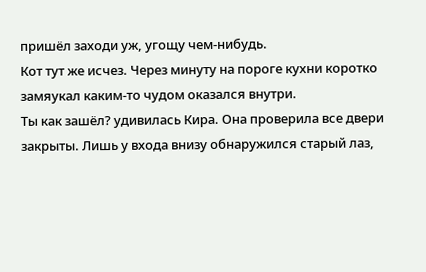пришёл заходи уж, угощу чем-нибудь.
Кот тут же исчез. Через минуту на пороге кухни коротко замяукал каким-то чудом оказался внутри.
Ты как зашёл? удивилась Кира. Она проверила все двери закрыты. Лишь у входа внизу обнаружился старый лаз,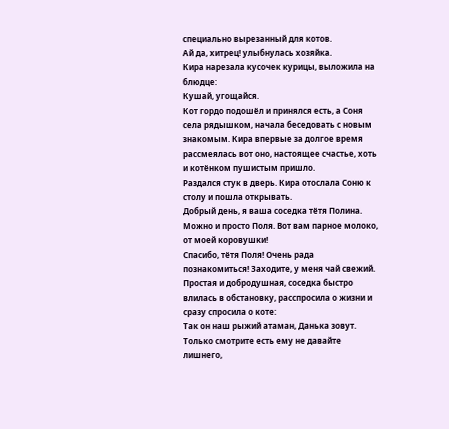специально вырезанный для котов.
Ай да, хитрец! улыбнулась хозяйка.
Кира нарезала кусочек курицы, выложила на блюдце:
Кушай, угощайся.
Кот гордо подошёл и принялся есть, а Соня села рядышком, начала беседовать с новым знакомым. Кира впервые за долгое время рассмеялась вот оно, настоящее счастье, хоть и котёнком пушистым пришло.
Раздался стук в дверь. Кира отослала Соню к столу и пошла открывать.
Добрый день, я ваша соседка тётя Полина. Можно и просто Поля. Вот вам парное молоко, от моей коровушки!
Спасибо, тётя Поля! Очень рада познакомиться! Заходите, у меня чай свежий.
Простая и добродушная, соседка быстро влилась в обстановку, расспросила о жизни и сразу спросила о коте:
Так он наш рыжий атаман, Данька зовут. Только смотрите есть ему не давайте лишнего,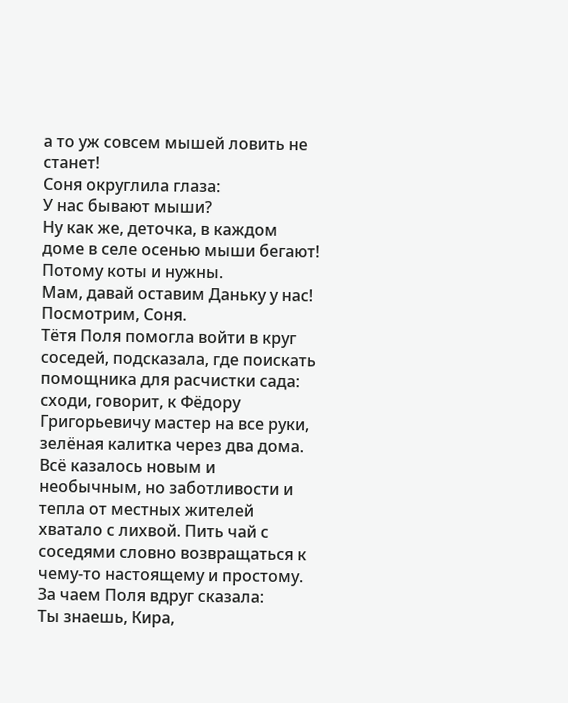а то уж совсем мышей ловить не станет!
Соня округлила глаза:
У нас бывают мыши?
Ну как же, деточка, в каждом доме в селе осенью мыши бегают! Потому коты и нужны.
Мам, давай оставим Даньку у нас!
Посмотрим, Соня.
Тётя Поля помогла войти в круг соседей, подсказала, где поискать помощника для расчистки сада: сходи, говорит, к Фёдору Григорьевичу мастер на все руки, зелёная калитка через два дома.
Всё казалось новым и необычным, но заботливости и тепла от местных жителей хватало с лихвой. Пить чай с соседями словно возвращаться к чему-то настоящему и простому.
За чаем Поля вдруг сказала:
Ты знаешь, Кира,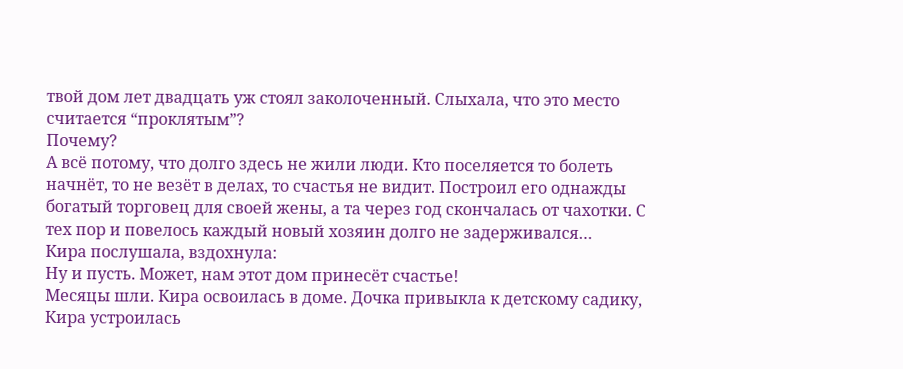твой дом лет двадцать уж стоял заколоченный. Слыхала, что это место считается “проклятым”?
Почему?
А всё потому, что долго здесь не жили люди. Кто поселяется то болеть начнёт, то не везёт в делах, то счастья не видит. Построил его однажды богатый торговец для своей жены, а та через год скончалась от чахотки. С тех пор и повелось каждый новый хозяин долго не задерживался…
Кира послушала, вздохнула:
Ну и пусть. Может, нам этот дом принесёт счастье!
Месяцы шли. Кира освоилась в доме. Дочка привыкла к детскому садику, Кира устроилась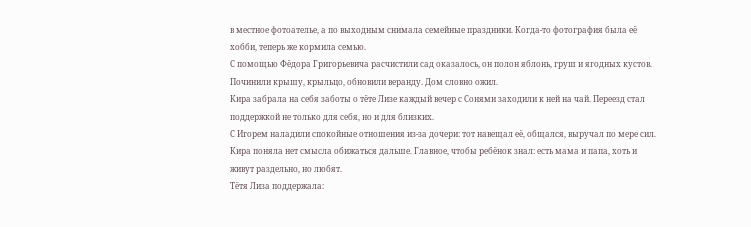в местное фотоателье, а по выходным снимала семейные праздники. Когда-то фотография была её хобби, теперь же кормила семью.
С помощью Фёдора Григорьевича расчистили сад оказалось, он полон яблонь, груш и ягодных кустов. Починили крышу, крыльцо, обновили веранду. Дом словно ожил.
Кира забрала на себя заботы о тёте Лизе каждый вечер с Сонями заходили к ней на чай. Переезд стал поддержкой не только для себя, но и для близких.
С Игорем наладили спокойные отношения из-за дочери: тот навещал её, общался, выручал по мере сил. Кира поняла нет смысла обижаться дальше. Главное, чтобы ребёнок знал: есть мама и папа, хоть и живут раздельно, но любят.
Тётя Лиза поддержала: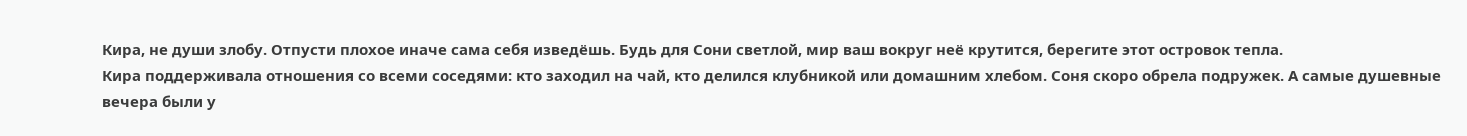Кира, не души злобу. Отпусти плохое иначе сама себя изведёшь. Будь для Сони светлой, мир ваш вокруг неё крутится, берегите этот островок тепла.
Кира поддерживала отношения со всеми соседями: кто заходил на чай, кто делился клубникой или домашним хлебом. Соня скоро обрела подружек. А самые душевные вечера были у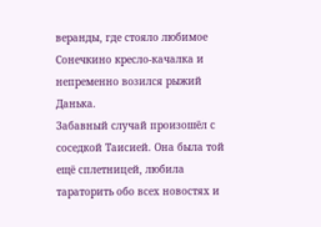веранды, где стояло любимое Сонечкино кресло-качалка и непременно возился рыжий Данька.
Забавный случай произошёл с соседкой Таисией. Она была той ещё сплетницей, любила тараторить обо всех новостях и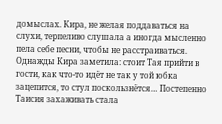домыслах. Кира, не желая поддаваться на слухи, терпеливо слушала а иногда мысленно пела себе песни, чтобы не расстраиваться.
Однажды Кира заметила: стоит Тая прийти в гости, как что-то идёт не так у той юбка зацепится, то стул поскользнётся… Постепенно Таисия захаживать стала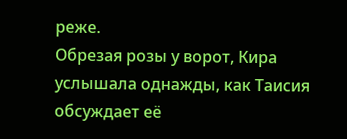реже.
Обрезая розы у ворот, Кира услышала однажды, как Таисия обсуждает её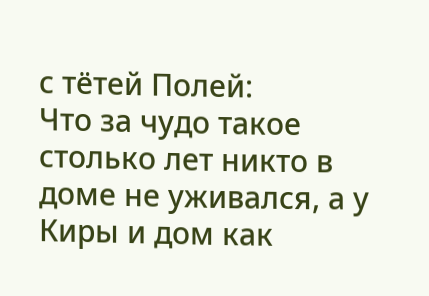с тётей Полей:
Что за чудо такое столько лет никто в доме не уживался, а у Киры и дом как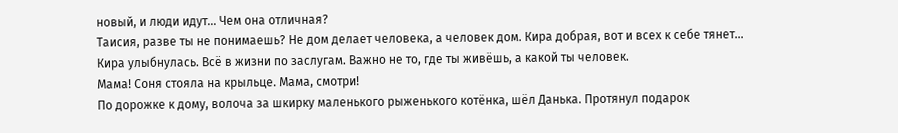новый, и люди идут… Чем она отличная?
Таисия, разве ты не понимаешь? Не дом делает человека, а человек дом. Кира добрая, вот и всех к себе тянет…
Кира улыбнулась. Всё в жизни по заслугам. Важно не то, где ты живёшь, а какой ты человек.
Мама! Соня стояла на крыльце. Мама, смотри!
По дорожке к дому, волоча за шкирку маленького рыженького котёнка, шёл Данька. Протянул подарок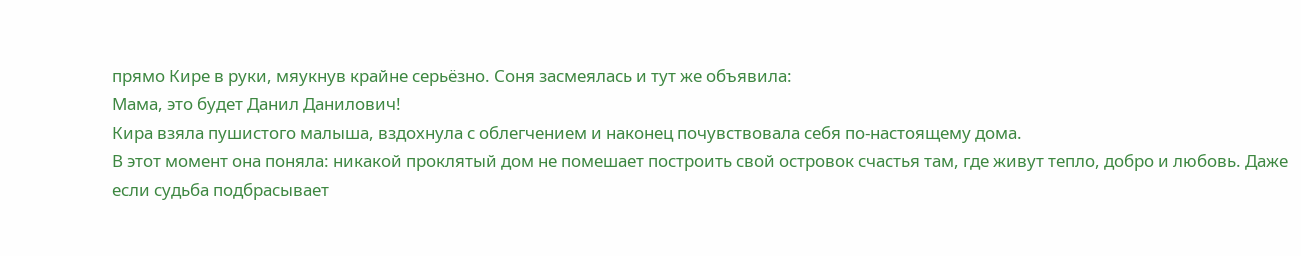прямо Кире в руки, мяукнув крайне серьёзно. Соня засмеялась и тут же объявила:
Мама, это будет Данил Данилович!
Кира взяла пушистого малыша, вздохнула с облегчением и наконец почувствовала себя по-настоящему дома.
В этот момент она поняла: никакой проклятый дом не помешает построить свой островок счастья там, где живут тепло, добро и любовь. Даже если судьба подбрасывает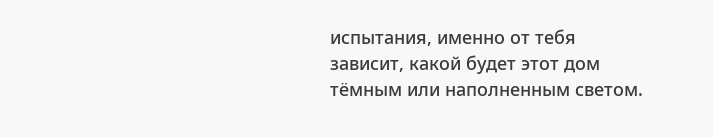испытания, именно от тебя зависит, какой будет этот дом тёмным или наполненным светом.